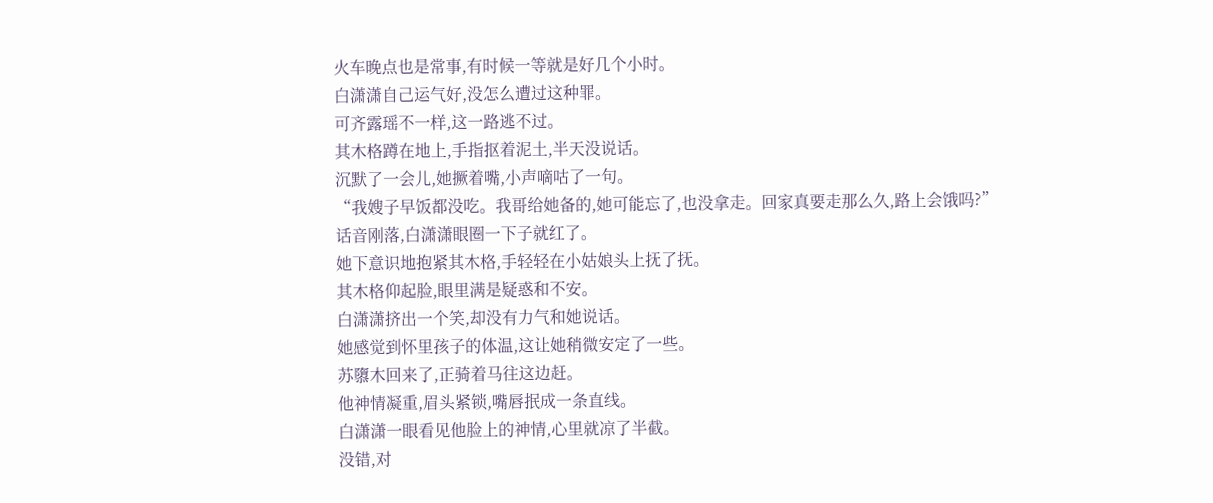火车晚点也是常事,有时候一等就是好几个小时。
白潇潇自己运气好,没怎么遭过这种罪。
可齐露瑶不一样,这一路逃不过。
其木格蹲在地上,手指抠着泥土,半天没说话。
沉默了一会儿,她撅着嘴,小声嘀咕了一句。
“我嫂子早饭都没吃。我哥给她备的,她可能忘了,也没拿走。回家真要走那么久,路上会饿吗?”
话音刚落,白潇潇眼圈一下子就红了。
她下意识地抱紧其木格,手轻轻在小姑娘头上抚了抚。
其木格仰起脸,眼里满是疑惑和不安。
白潇潇挤出一个笑,却没有力气和她说话。
她感觉到怀里孩子的体温,这让她稍微安定了一些。
苏隳木回来了,正骑着马往这边赶。
他神情凝重,眉头紧锁,嘴唇抿成一条直线。
白潇潇一眼看见他脸上的神情,心里就凉了半截。
没错,对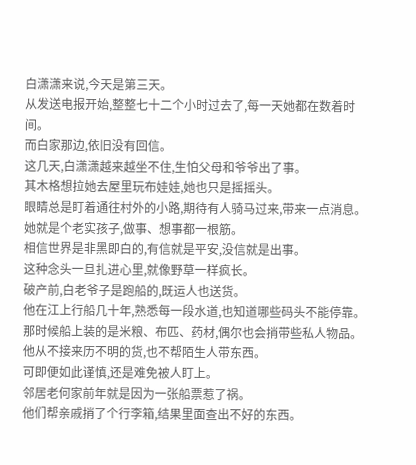白潇潇来说,今天是第三天。
从发送电报开始,整整七十二个小时过去了,每一天她都在数着时间。
而白家那边,依旧没有回信。
这几天,白潇潇越来越坐不住,生怕父母和爷爷出了事。
其木格想拉她去屋里玩布娃娃,她也只是摇摇头。
眼睛总是盯着通往村外的小路,期待有人骑马过来,带来一点消息。
她就是个老实孩子,做事、想事都一根筋。
相信世界是非黑即白的,有信就是平安,没信就是出事。
这种念头一旦扎进心里,就像野草一样疯长。
破产前,白老爷子是跑船的,既运人也送货。
他在江上行船几十年,熟悉每一段水道,也知道哪些码头不能停靠。
那时候船上装的是米粮、布匹、药材,偶尔也会捎带些私人物品。
他从不接来历不明的货,也不帮陌生人带东西。
可即便如此谨慎,还是难免被人盯上。
邻居老何家前年就是因为一张船票惹了祸。
他们帮亲戚捎了个行李箱,结果里面查出不好的东西。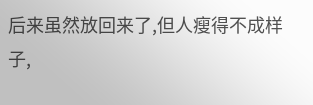后来虽然放回来了,但人瘦得不成样子,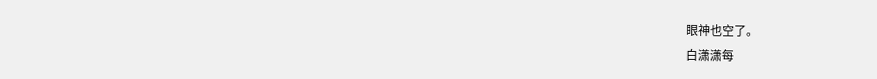眼神也空了。
白潇潇每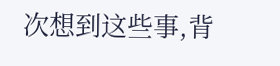次想到这些事,背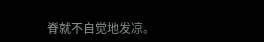脊就不自觉地发凉。